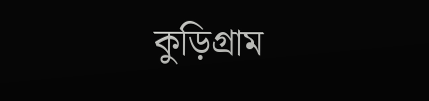কুড়িগ্রাম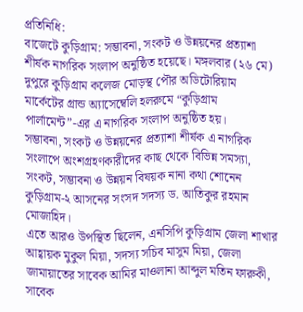প্রতিনিধি:
বাজেটে কুড়িগ্রাম: সম্ভাবনা, সংকট ও উন্নয়নের প্রত্যাশা শীর্ষক নাগরিক সংলাপ অনুষ্ঠিত হয়েছে। মঙ্গলবার (২৬ মে) দুপুরে কুড়িগ্রাম কলেজ মোড়স্থ পৌর অডিটোরিয়াম মার্কেটের গ্রান্ড অ্যাসেম্বেলি হলরুমে “কুড়িগ্রাম পার্লামেন্ট”-এর এ নাগরিক সংলাপ অনুষ্ঠিত হয়।
সম্ভাবনা, সংকট ও উন্নয়নের প্রত্যাশা শীর্ষক এ নাগরিক সংলাপে অংশগ্রহণকারীদের কাছ থেকে বিভিন্ন সমস্যা, সংকট, সম্ভাবনা ও উন্নয়ন বিষয়ক নানা কথা শোনেন কুড়িগ্রাম-২ আসনের সংসদ সদস্য ড. আতিকুর রহমান মোজাহিদ।
এতে আরও উপস্থিত ছিলেন, এনসিপি কুড়িগ্রাম জেলা শাখার আহ্বায়ক মুকুল মিয়া, সদস্য সচিব মাসুম মিয়া, জেলা জামায়াতের সাবেক আমির মাওলানা আব্দুল মতিন ফারুকী, সাবেক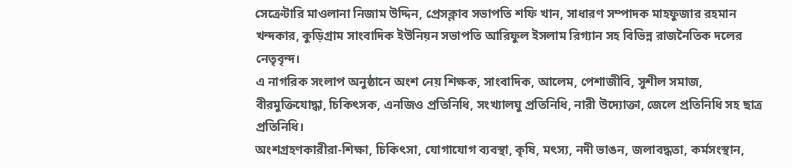সেক্রেটারি মাওলানা নিজাম উদ্দিন, প্রেসক্লাব সভাপতি শফি খান, সাধারণ সম্পাদক মাহফুজার রহমান খন্দকার, কুড়িগ্রাম সাংবাদিক ইউনিয়ন সভাপতি আরিফুল ইসলাম রিগ্যান সহ বিভিন্ন রাজনৈতিক দলের নেতৃবৃন্দ।
এ নাগরিক সংলাপ অনুষ্ঠানে অংশ নেয় শিক্ষক, সাংবাদিক, আলেম, পেশাজীবি, সুশীল সমাজ, বীরমুক্তিযোদ্ধা, চিকিৎসক, এনজিও প্রতিনিধি, সংখ্যালঘু প্রতিনিধি, নারী উদ্যোক্তা, জেলে প্রতিনিধি সহ ছাত্র প্রতিনিধি।
অংশগ্রহণকারীরা-শিক্ষা, চিকিৎসা, যোগাযোগ ব্যবস্থা, কৃষি, মৎস্য, নদী ভাঙন, জলাবদ্ধতা, কর্মসংস্থান,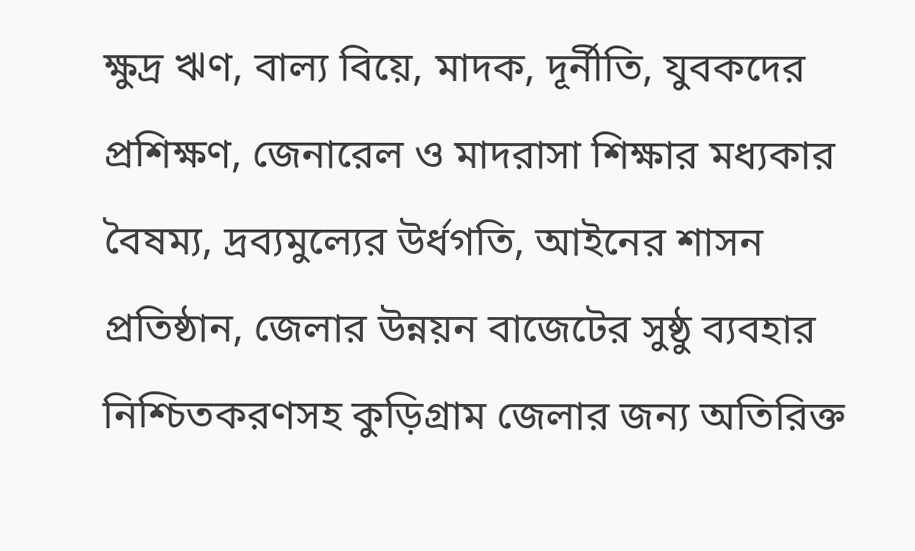ক্ষুদ্র ঋণ, বাল্য বিয়ে, মাদক, দূর্নীতি, যুবকদের প্রশিক্ষণ, জেনারেল ও মাদরাসা শিক্ষার মধ্যকার বৈষম্য, দ্রব্যমুল্যের উর্ধগতি, আইনের শাসন প্রতিষ্ঠান, জেলার উন্নয়ন বাজেটের সুষ্ঠু ব্যবহার নিশ্চিতকরণসহ কুড়িগ্রাম জেলার জন্য অতিরিক্ত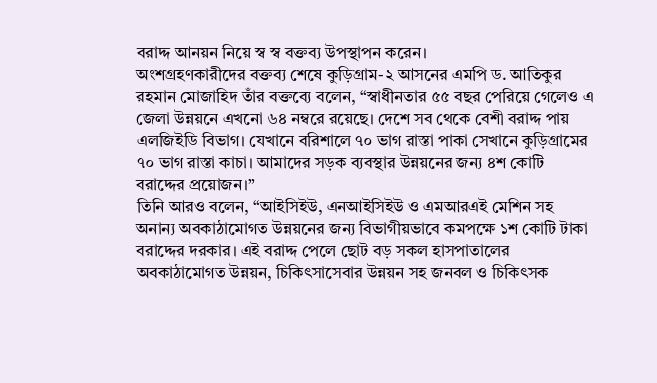বরাদ্দ আনয়ন নিয়ে স্ব স্ব বক্তব্য উপস্থাপন করেন।
অংশগ্রহণকারীদের বক্তব্য শেষে কুড়িগ্রাম-২ আসনের এমপি ড. আতিকুর রহমান মোজাহিদ তাঁর বক্তব্যে বলেন, “স্বাধীনতার ৫৫ বছর পেরিয়ে গেলেও এ জেলা উন্নয়নে এখনো ৬৪ নম্বরে রয়েছে। দেশে সব থেকে বেশী বরাদ্দ পায় এলজিইডি বিভাগ। যেখানে বরিশালে ৭০ ভাগ রাস্তা পাকা সেখানে কুড়িগ্রামের ৭০ ভাগ রাস্তা কাচা। আমাদের সড়ক ব্যবস্থার উন্নয়নের জন্য ৪শ কোটি বরাদ্দের প্রয়োজন।”
তিনি আরও বলেন, “আইসিইউ, এনআইসিইউ ও এমআরএই মেশিন সহ অনান্য অবকাঠামোগত উন্নয়নের জন্য বিভাগীয়ভাবে কমপক্ষে ১শ কোটি টাকা বরাদ্দের দরকার। এই বরাদ্দ পেলে ছোট বড় সকল হাসপাতালের অবকাঠামোগত উন্নয়ন, চিকিৎসাসেবার উন্নয়ন সহ জনবল ও চিকিৎসক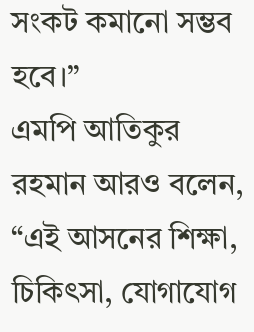সংকট কমানো সম্ভব হবে।”
এমপি আতিকুর রহমান আরও বলেন, “এই আসনের শিক্ষা, চিকিৎসা, যোগাযোগ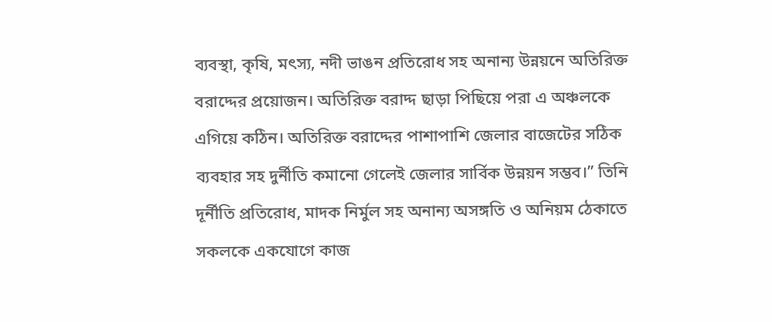ব্যবস্থা, কৃষি, মৎস্য, নদী ভাঙন প্রতিরোধ সহ অনান্য উন্নয়নে অতিরিক্ত বরাদ্দের প্রয়োজন। অতিরিক্ত বরাদ্দ ছাড়া পিছিয়ে পরা এ অঞ্চলকে এগিয়ে কঠিন। অতিরিক্ত বরাদ্দের পাশাপাশি জেলার বাজেটের সঠিক ব্যবহার সহ দুর্নীতি কমানো গেলেই জেলার সার্বিক উন্নয়ন সম্ভব।” তিনি দূর্নীতি প্রতিরোধ, মাদক নির্মুল সহ অনান্য অসঙ্গতি ও অনিয়ম ঠেকাতে সকলকে একযোগে কাজ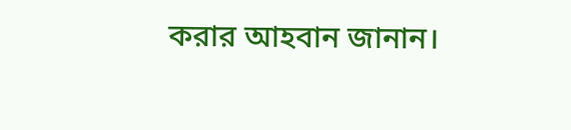করার আহবান জানান।